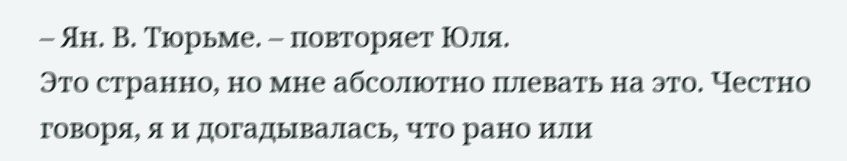– Ян. В. Тюрьме. – повторяет Юля.
Это странно, но мне абсолютно плевать на это. Честно говоря, я и догадывалась, что рано или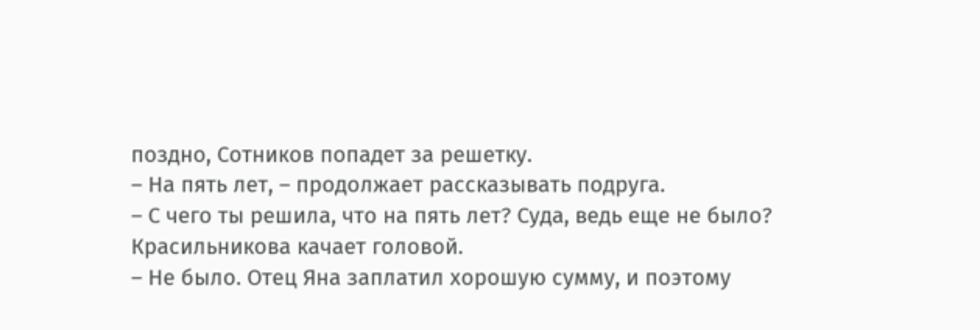поздно, Сотников попадет за решетку.
– На пять лет, – продолжает рассказывать подруга.
– С чего ты решила, что на пять лет? Суда, ведь еще не было?
Красильникова качает головой.
– Не было. Отец Яна заплатил хорошую сумму, и поэтому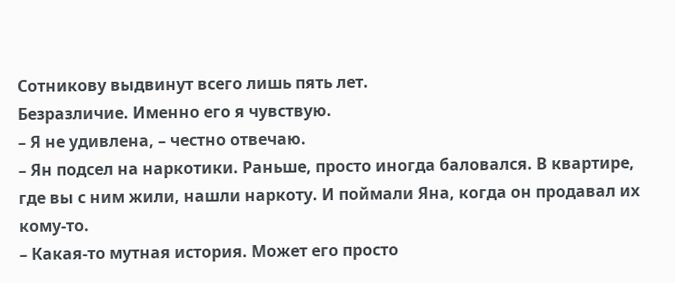Сотникову выдвинут всего лишь пять лет.
Безразличие. Именно его я чувствую.
– Я не удивлена, – честно отвечаю.
– Ян подсел на наркотики. Раньше, просто иногда баловался. В квартире, где вы с ним жили, нашли наркоту. И поймали Яна, когда он продавал их кому-то.
– Какая-то мутная история. Может его просто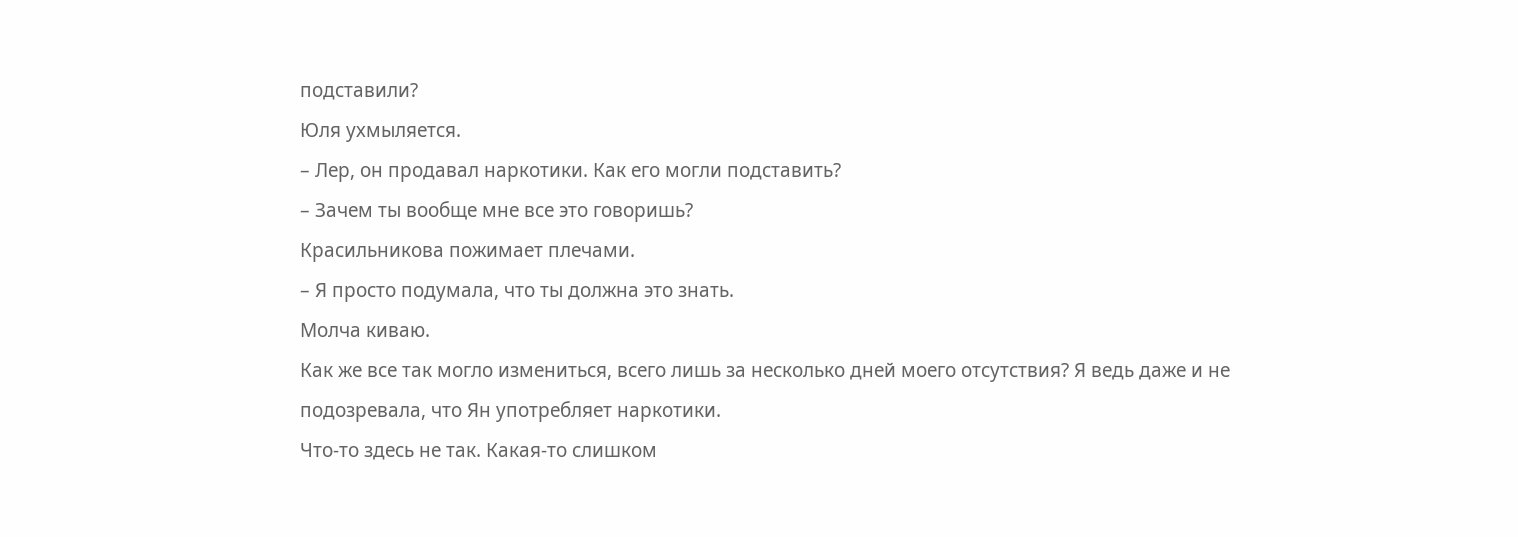подставили?
Юля ухмыляется.
– Лер, он продавал наркотики. Как его могли подставить?
– Зачем ты вообще мне все это говоришь?
Красильникова пожимает плечами.
– Я просто подумала, что ты должна это знать.
Молча киваю.
Как же все так могло измениться, всего лишь за несколько дней моего отсутствия? Я ведь даже и не подозревала, что Ян употребляет наркотики.
Что-то здесь не так. Какая-то слишком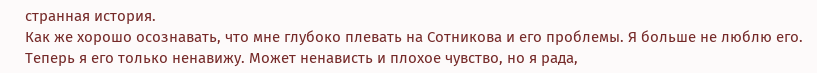странная история.
Как же хорошо осознавать, что мне глубоко плевать на Сотникова и его проблемы. Я больше не люблю его. Теперь я его только ненавижу. Может ненависть и плохое чувство, но я рада,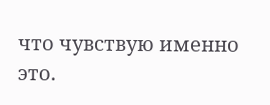что чувствую именно это.